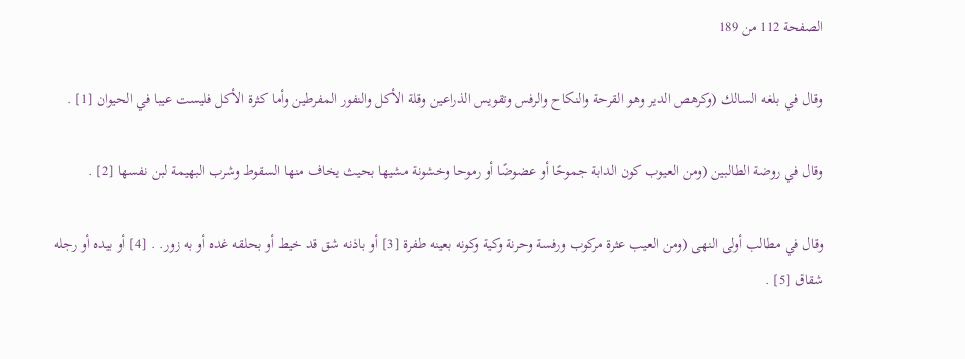الصفحة 112 من 189

وقال في بلغه السالك (وكرهص الدير وهو القرحة والنكاح والرفس وتقويس الذراعين وقلة الأكل والنفور المفرطين وأما كثرة الأكل فليست عيبا في الحيوان [1] .

وقال في روضة الطالبين (ومن العيوب كون الدابة جموحًا أو عضوضًا أو رموحا وخشونة مشيها بحيث يخاف منها السقوط وشرب البهيمة لبن نفسها [2] .

وقال في مطالب أولى النهى (ومن العيب عثرة مركوب ورفسة وحرنة وكية وكونه بعينه طفرة [3] أو باذنه شق قد خيط أو بحلقه غده أو به زور. . [4] أو بيده أو رجله شقاق [5] .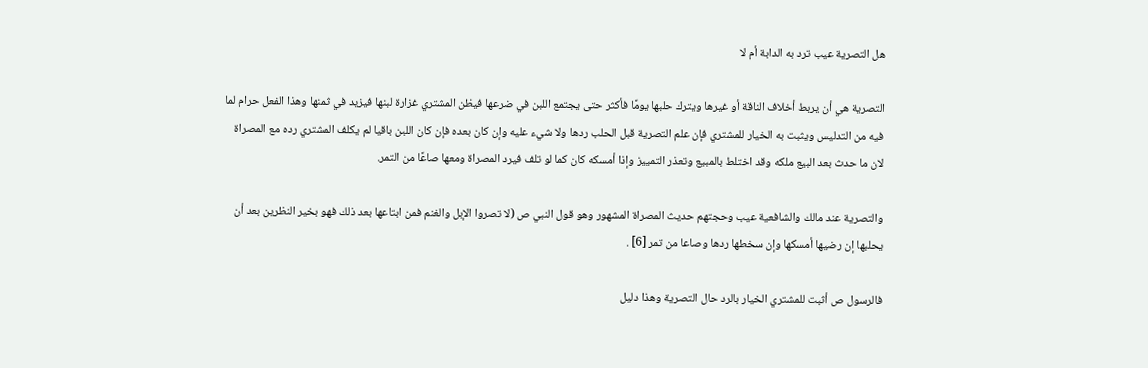هل التصرية عيب ترد به الدابة أم لا

التصرية هي أن يربط أخلاف الناقة أو غيرها ويترك حلبها يومًا فأكثر حتى يجتمع اللبن في ضرعها فيظن المشتري غزارة لبنها فيزيد في ثمنها وهذا الفعل حرام لما فيه من التدليس ويثبت به الخيار للمشتري فإن علم التصرية قبل الحلب ردها ولا شيء عليه وإن كان بعده فإن كان اللبن باقيا لم يكلف المشتري رده مع المصراة لان ما حدث بعد البيع ملكه وقد اختلط بالمبيع وتعذر التمييز وإذا أمسكه كان كما لو تلف فيرد المصراة ومعها صاعًا من التمر.

والتصرية عند مالك والشافعية عيب وحجتهم حديث المصراة المشهور وهو قول النبي ص (لا تصروا الإبل والغنم فمن ابتاعها بعد ذلك فهو بخير النظرين بعد أن يحلبها إن رضيها أمسكها وإن سخطها ردها وصاعا من تمر [6] .

فالرسول ص أثبت للمشتري الخيار بالرد حال التصرية وهذا دليل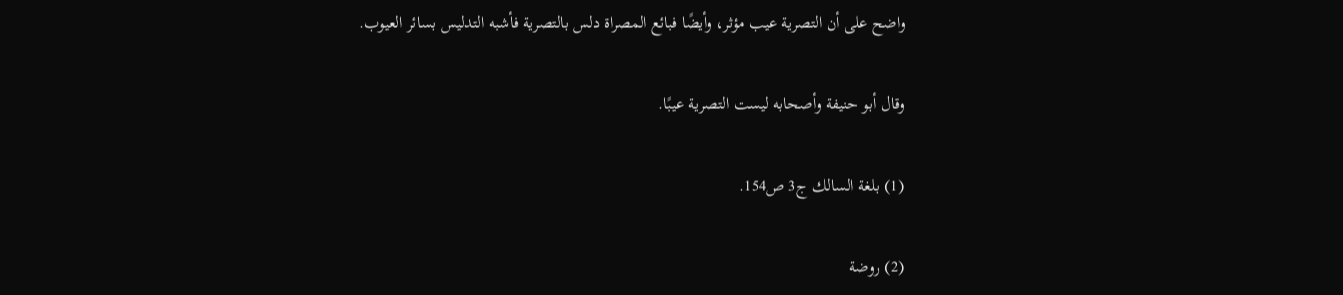واضح على أن التصرية عيب مؤثر، وأيضًا فبائع المصراة دلس بالتصرية فأشبه التدليس بسائر العيوب.

وقال أبو حنيفة وأصحابه ليست التصرية عيبًا.

(1) بلغة السالك ج3 ص154.

(2) روضة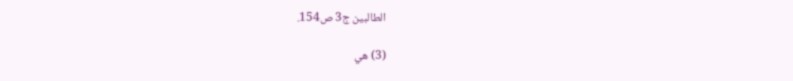الطالبين ج3 ص154.

(3) هي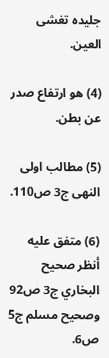جليده تغشى العين.

(4) هو ارتفاع صدر عن بطن.

(5) مطالب اولى النهى ج3 ص110.

(6) متفق عليه أنظر صحيح البخاري ج3 ص92 وصحيح مسلم ج5 ص6.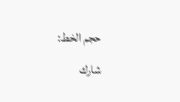حجم الخط:
شارك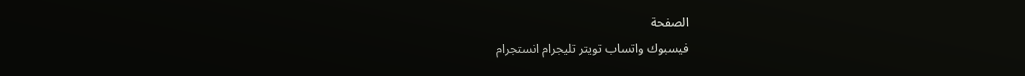الصفحة
فيسبوك واتساب تويتر تليجرام انستجرام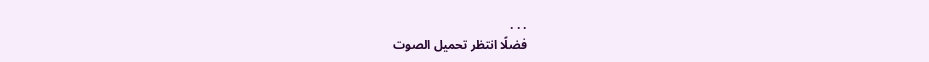. . .
فضلًا انتظر تحميل الصوت